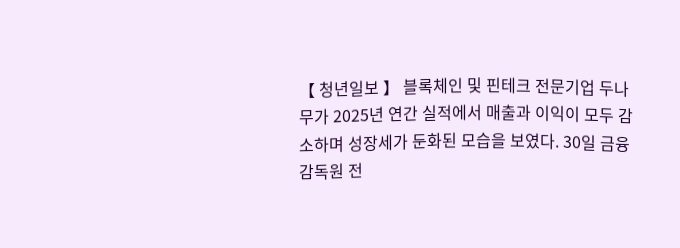【 청년일보 】 블록체인 및 핀테크 전문기업 두나무가 2025년 연간 실적에서 매출과 이익이 모두 감소하며 성장세가 둔화된 모습을 보였다. 30일 금융감독원 전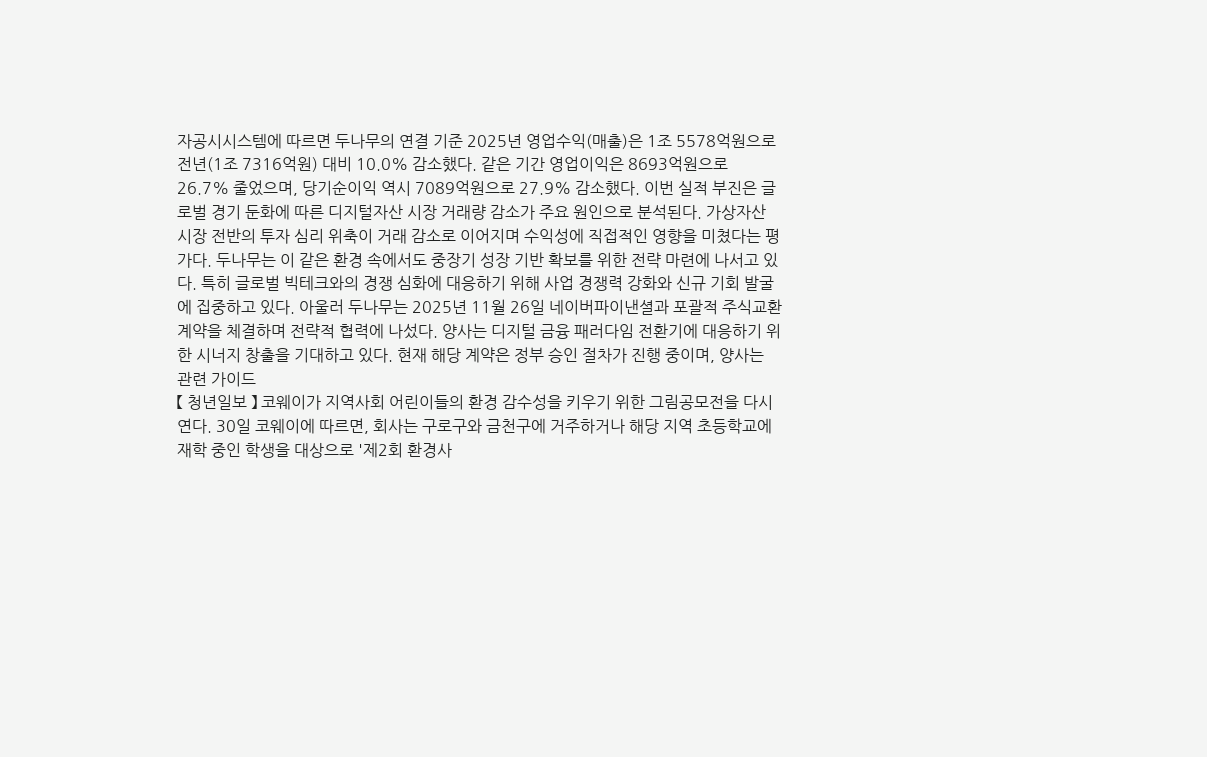자공시시스템에 따르면 두나무의 연결 기준 2025년 영업수익(매출)은 1조 5578억원으로 전년(1조 7316억원) 대비 10.0% 감소했다. 같은 기간 영업이익은 8693억원으로 26.7% 줄었으며, 당기순이익 역시 7089억원으로 27.9% 감소했다. 이번 실적 부진은 글로벌 경기 둔화에 따른 디지털자산 시장 거래량 감소가 주요 원인으로 분석된다. 가상자산 시장 전반의 투자 심리 위축이 거래 감소로 이어지며 수익성에 직접적인 영향을 미쳤다는 평가다. 두나무는 이 같은 환경 속에서도 중장기 성장 기반 확보를 위한 전략 마련에 나서고 있다. 특히 글로벌 빅테크와의 경쟁 심화에 대응하기 위해 사업 경쟁력 강화와 신규 기회 발굴에 집중하고 있다. 아울러 두나무는 2025년 11월 26일 네이버파이낸셜과 포괄적 주식교환 계약을 체결하며 전략적 협력에 나섰다. 양사는 디지털 금융 패러다임 전환기에 대응하기 위한 시너지 창출을 기대하고 있다. 현재 해당 계약은 정부 승인 절차가 진행 중이며, 양사는 관련 가이드
【 청년일보 】 코웨이가 지역사회 어린이들의 환경 감수성을 키우기 위한 그림공모전을 다시 연다. 30일 코웨이에 따르면, 회사는 구로구와 금천구에 거주하거나 해당 지역 초등학교에 재학 중인 학생을 대상으로 '제2회 환경사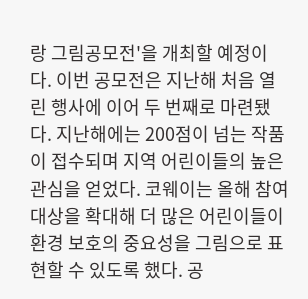랑 그림공모전'을 개최할 예정이다. 이번 공모전은 지난해 처음 열린 행사에 이어 두 번째로 마련됐다. 지난해에는 200점이 넘는 작품이 접수되며 지역 어린이들의 높은 관심을 얻었다. 코웨이는 올해 참여 대상을 확대해 더 많은 어린이들이 환경 보호의 중요성을 그림으로 표현할 수 있도록 했다. 공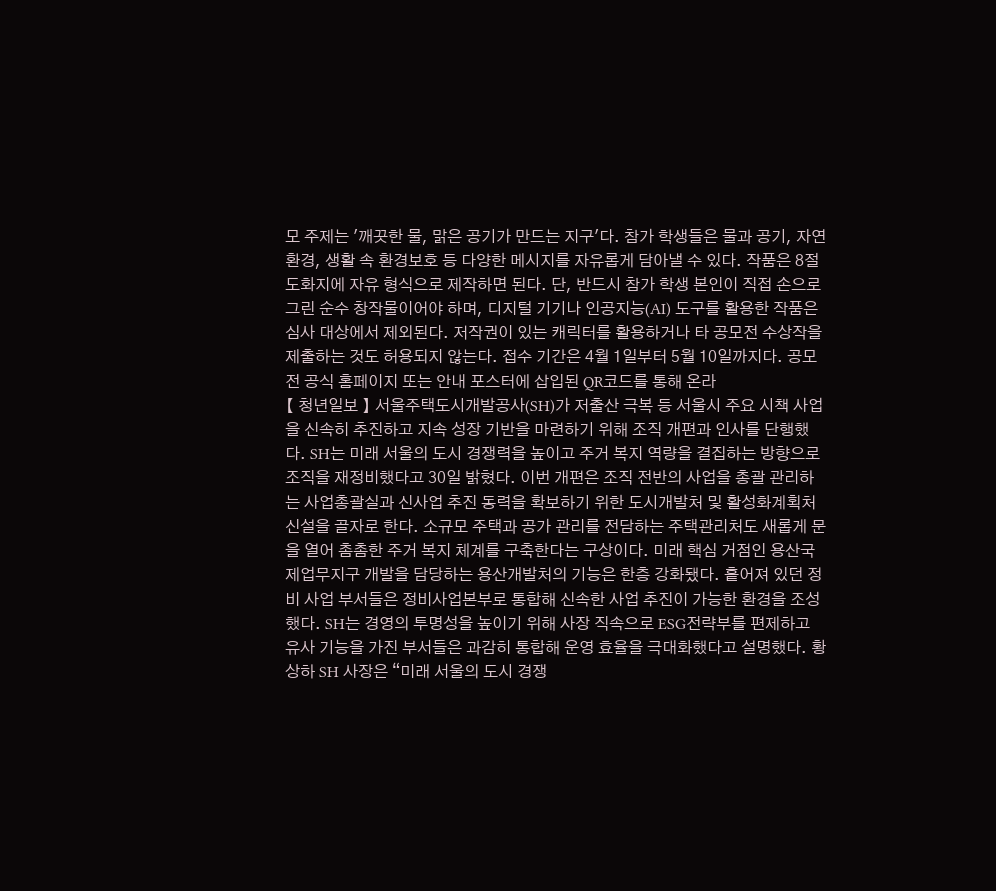모 주제는 '깨끗한 물, 맑은 공기가 만드는 지구'다. 참가 학생들은 물과 공기, 자연환경, 생활 속 환경보호 등 다양한 메시지를 자유롭게 담아낼 수 있다. 작품은 8절 도화지에 자유 형식으로 제작하면 된다. 단, 반드시 참가 학생 본인이 직접 손으로 그린 순수 창작물이어야 하며, 디지털 기기나 인공지능(AI) 도구를 활용한 작품은 심사 대상에서 제외된다. 저작권이 있는 캐릭터를 활용하거나 타 공모전 수상작을 제출하는 것도 허용되지 않는다. 접수 기간은 4월 1일부터 5월 10일까지다. 공모전 공식 홈페이지 또는 안내 포스터에 삽입된 QR코드를 통해 온라
【 청년일보 】 서울주택도시개발공사(SH)가 저출산 극복 등 서울시 주요 시책 사업을 신속히 추진하고 지속 성장 기반을 마련하기 위해 조직 개편과 인사를 단행했다. SH는 미래 서울의 도시 경쟁력을 높이고 주거 복지 역량을 결집하는 방향으로 조직을 재정비했다고 30일 밝혔다. 이번 개편은 조직 전반의 사업을 총괄 관리하는 사업총괄실과 신사업 추진 동력을 확보하기 위한 도시개발처 및 활성화계획처 신설을 골자로 한다. 소규모 주택과 공가 관리를 전담하는 주택관리처도 새롭게 문을 열어 촘촘한 주거 복지 체계를 구축한다는 구상이다. 미래 핵심 거점인 용산국제업무지구 개발을 담당하는 용산개발처의 기능은 한층 강화됐다. 흩어져 있던 정비 사업 부서들은 정비사업본부로 통합해 신속한 사업 추진이 가능한 환경을 조성했다. SH는 경영의 투명성을 높이기 위해 사장 직속으로 ESG전략부를 편제하고 유사 기능을 가진 부서들은 과감히 통합해 운영 효율을 극대화했다고 설명했다. 황상하 SH 사장은 “미래 서울의 도시 경쟁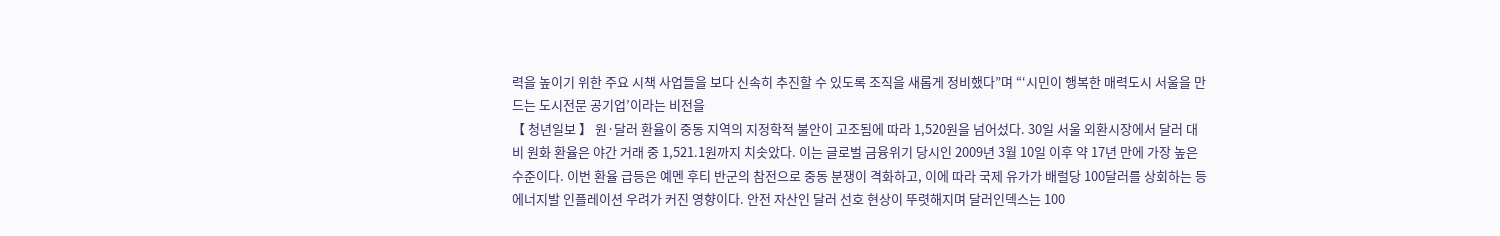력을 높이기 위한 주요 시책 사업들을 보다 신속히 추진할 수 있도록 조직을 새롭게 정비했다”며 “‘시민이 행복한 매력도시 서울을 만드는 도시전문 공기업’이라는 비전을
【 청년일보 】 원·달러 환율이 중동 지역의 지정학적 불안이 고조됨에 따라 1,520원을 넘어섰다. 30일 서울 외환시장에서 달러 대비 원화 환율은 야간 거래 중 1,521.1원까지 치솟았다. 이는 글로벌 금융위기 당시인 2009년 3월 10일 이후 약 17년 만에 가장 높은 수준이다. 이번 환율 급등은 예멘 후티 반군의 참전으로 중동 분쟁이 격화하고, 이에 따라 국제 유가가 배럴당 100달러를 상회하는 등 에너지발 인플레이션 우려가 커진 영향이다. 안전 자산인 달러 선호 현상이 뚜렷해지며 달러인덱스는 100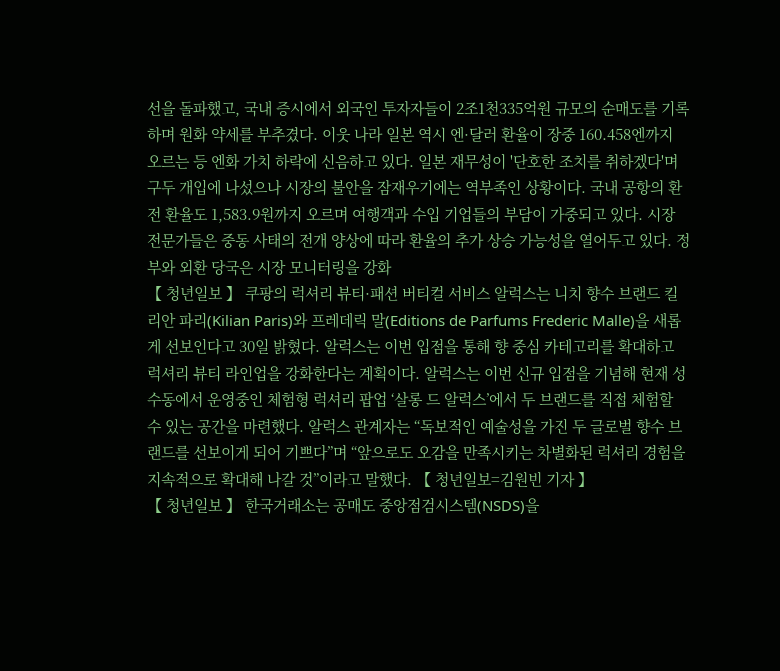선을 돌파했고, 국내 증시에서 외국인 투자자들이 2조1천335억원 규모의 순매도를 기록하며 원화 약세를 부추겼다. 이웃 나라 일본 역시 엔·달러 환율이 장중 160.458엔까지 오르는 등 엔화 가치 하락에 신음하고 있다. 일본 재무성이 '단호한 조치를 취하겠다'며 구두 개입에 나섰으나 시장의 불안을 잠재우기에는 역부족인 상황이다. 국내 공항의 환전 환율도 1,583.9원까지 오르며 여행객과 수입 기업들의 부담이 가중되고 있다. 시장 전문가들은 중동 사태의 전개 양상에 따라 환율의 추가 상승 가능성을 열어두고 있다. 정부와 외환 당국은 시장 모니터링을 강화
【 청년일보 】 쿠팡의 럭셔리 뷰티·패션 버티컬 서비스 알럭스는 니치 향수 브랜드 킬리안 파리(Kilian Paris)와 프레데릭 말(Editions de Parfums Frederic Malle)을 새롭게 선보인다고 30일 밝혔다. 알럭스는 이번 입점을 통해 향 중심 카테고리를 확대하고 럭셔리 뷰티 라인업을 강화한다는 계획이다. 알럭스는 이번 신규 입점을 기념해 현재 성수동에서 운영중인 체험형 럭셔리 팝업 ‘살롱 드 알럭스’에서 두 브랜드를 직접 체험할 수 있는 공간을 마련했다. 알럭스 관계자는 “독보적인 예술성을 가진 두 글로벌 향수 브랜드를 선보이게 되어 기쁘다”며 “앞으로도 오감을 만족시키는 차별화된 럭셔리 경험을 지속적으로 확대해 나갈 것”이라고 말했다. 【 청년일보=김원빈 기자 】
【 청년일보 】 한국거래소는 공매도 중앙점검시스템(NSDS)을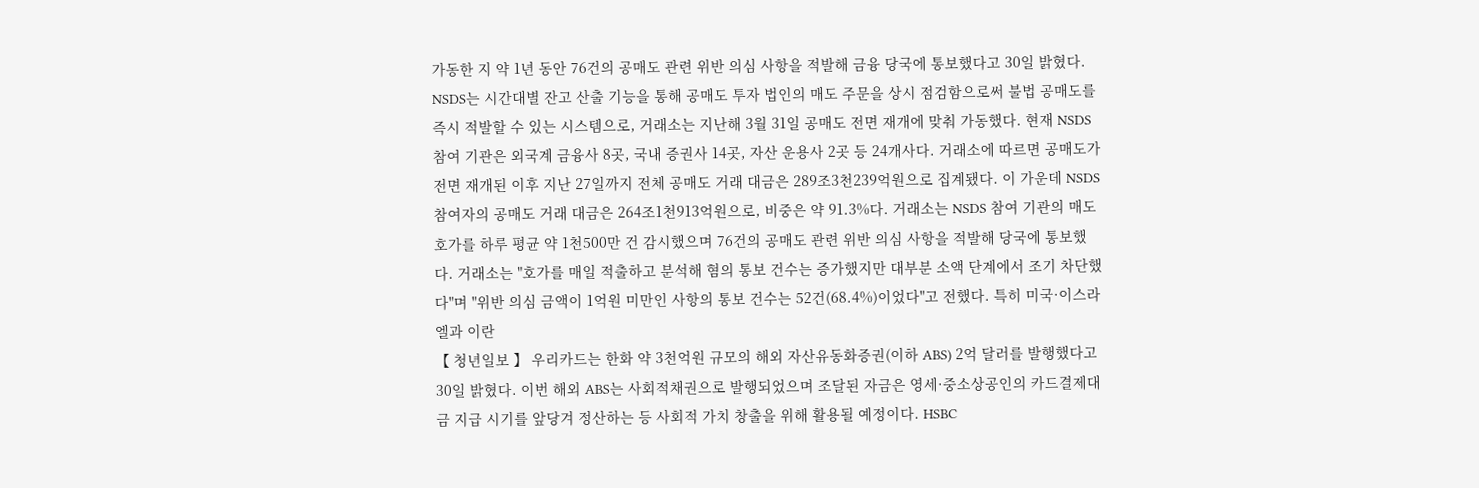가동한 지 약 1년 동안 76건의 공매도 관련 위반 의심 사항을 적발해 금융 당국에 통보했다고 30일 밝혔다. NSDS는 시간대별 잔고 산출 기능을 통해 공매도 투자 법인의 매도 주문을 상시 점검함으로써 불법 공매도를 즉시 적발할 수 있는 시스템으로, 거래소는 지난해 3월 31일 공매도 전면 재개에 맞춰 가동했다. 현재 NSDS 참여 기관은 외국계 금융사 8곳, 국내 증권사 14곳, 자산 운용사 2곳 등 24개사다. 거래소에 따르면 공매도가 전면 재개된 이후 지난 27일까지 전체 공매도 거래 대금은 289조3천239억원으로 집계됐다. 이 가운데 NSDS 참여자의 공매도 거래 대금은 264조1천913억원으로, 비중은 약 91.3%다. 거래소는 NSDS 참여 기관의 매도호가를 하루 평균 약 1천500만 건 감시했으며 76건의 공매도 관련 위반 의심 사항을 적발해 당국에 통보했다. 거래소는 "호가를 매일 적출하고 분석해 혐의 통보 건수는 증가했지만 대부분 소액 단계에서 조기 차단했다"며 "위반 의심 금액이 1억원 미만인 사항의 통보 건수는 52건(68.4%)이었다"고 전했다. 특히 미국·이스라엘과 이란
【 청년일보 】 우리카드는 한화 약 3천억원 규모의 해외 자산유동화증권(이하 ABS) 2억 달러를 발행했다고 30일 밝혔다. 이번 해외 ABS는 사회적채권으로 발행되었으며 조달된 자금은 영세·중소상공인의 카드결제대금 지급 시기를 앞당겨 정산하는 등 사회적 가치 창출을 위해 활용될 예정이다. HSBC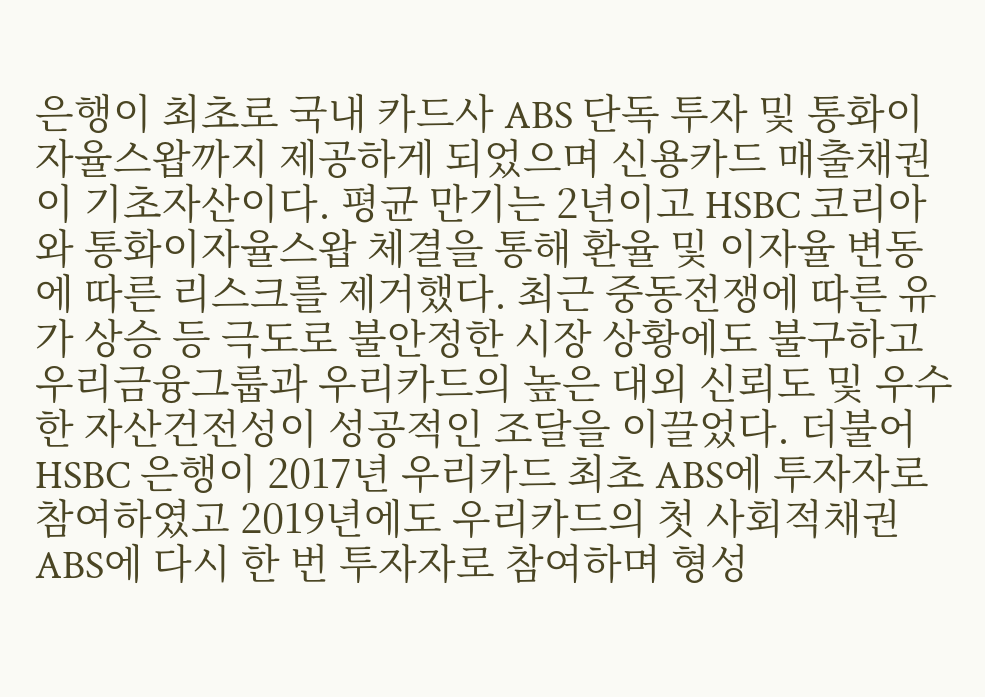은행이 최초로 국내 카드사 ABS 단독 투자 및 통화이자율스왑까지 제공하게 되었으며 신용카드 매출채권이 기초자산이다. 평균 만기는 2년이고 HSBC 코리아와 통화이자율스왑 체결을 통해 환율 및 이자율 변동에 따른 리스크를 제거했다. 최근 중동전쟁에 따른 유가 상승 등 극도로 불안정한 시장 상황에도 불구하고 우리금융그룹과 우리카드의 높은 대외 신뢰도 및 우수한 자산건전성이 성공적인 조달을 이끌었다. 더불어 HSBC 은행이 2017년 우리카드 최초 ABS에 투자자로 참여하였고 2019년에도 우리카드의 첫 사회적채권 ABS에 다시 한 번 투자자로 참여하며 형성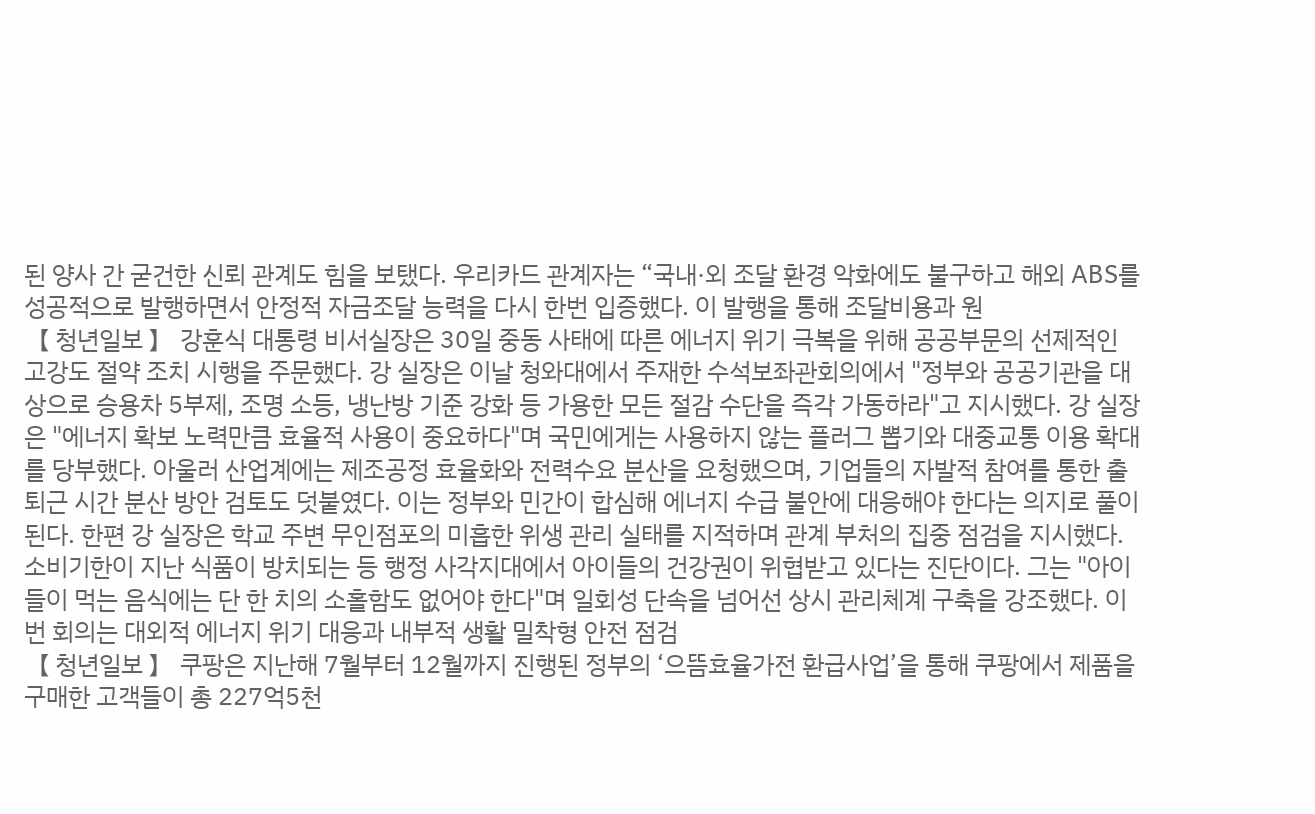된 양사 간 굳건한 신뢰 관계도 힘을 보탰다. 우리카드 관계자는 “국내·외 조달 환경 악화에도 불구하고 해외 ABS를 성공적으로 발행하면서 안정적 자금조달 능력을 다시 한번 입증했다. 이 발행을 통해 조달비용과 원
【 청년일보 】 강훈식 대통령 비서실장은 30일 중동 사태에 따른 에너지 위기 극복을 위해 공공부문의 선제적인 고강도 절약 조치 시행을 주문했다. 강 실장은 이날 청와대에서 주재한 수석보좌관회의에서 "정부와 공공기관을 대상으로 승용차 5부제, 조명 소등, 냉난방 기준 강화 등 가용한 모든 절감 수단을 즉각 가동하라"고 지시했다. 강 실장은 "에너지 확보 노력만큼 효율적 사용이 중요하다"며 국민에게는 사용하지 않는 플러그 뽑기와 대중교통 이용 확대를 당부했다. 아울러 산업계에는 제조공정 효율화와 전력수요 분산을 요청했으며, 기업들의 자발적 참여를 통한 출퇴근 시간 분산 방안 검토도 덧붙였다. 이는 정부와 민간이 합심해 에너지 수급 불안에 대응해야 한다는 의지로 풀이된다. 한편 강 실장은 학교 주변 무인점포의 미흡한 위생 관리 실태를 지적하며 관계 부처의 집중 점검을 지시했다. 소비기한이 지난 식품이 방치되는 등 행정 사각지대에서 아이들의 건강권이 위협받고 있다는 진단이다. 그는 "아이들이 먹는 음식에는 단 한 치의 소홀함도 없어야 한다"며 일회성 단속을 넘어선 상시 관리체계 구축을 강조했다. 이번 회의는 대외적 에너지 위기 대응과 내부적 생활 밀착형 안전 점검
【 청년일보 】 쿠팡은 지난해 7월부터 12월까지 진행된 정부의 ‘으뜸효율가전 환급사업’을 통해 쿠팡에서 제품을 구매한 고객들이 총 227억5천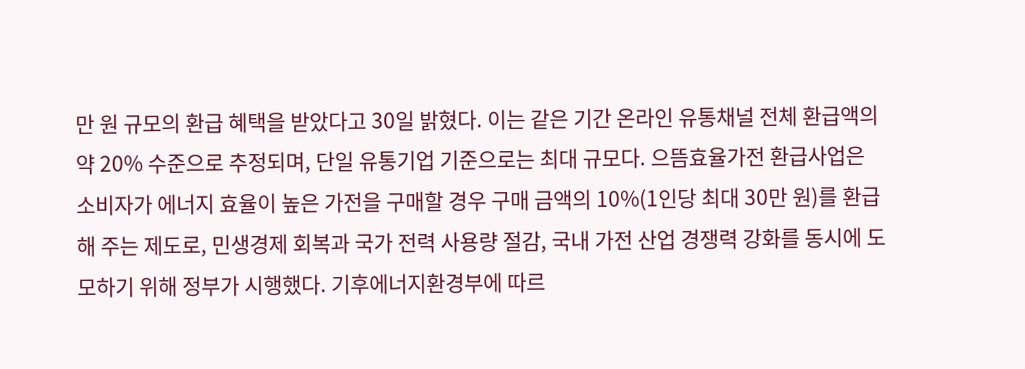만 원 규모의 환급 혜택을 받았다고 30일 밝혔다. 이는 같은 기간 온라인 유통채널 전체 환급액의 약 20% 수준으로 추정되며, 단일 유통기업 기준으로는 최대 규모다. 으뜸효율가전 환급사업은 소비자가 에너지 효율이 높은 가전을 구매할 경우 구매 금액의 10%(1인당 최대 30만 원)를 환급해 주는 제도로, 민생경제 회복과 국가 전력 사용량 절감, 국내 가전 산업 경쟁력 강화를 동시에 도모하기 위해 정부가 시행했다. 기후에너지환경부에 따르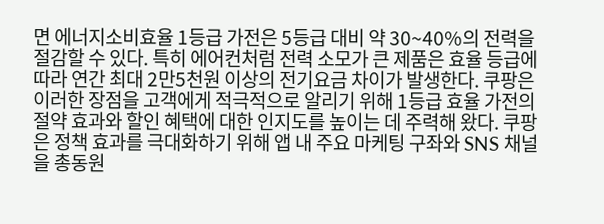면 에너지소비효율 1등급 가전은 5등급 대비 약 30~40%의 전력을 절감할 수 있다. 특히 에어컨처럼 전력 소모가 큰 제품은 효율 등급에 따라 연간 최대 2만5천원 이상의 전기요금 차이가 발생한다. 쿠팡은 이러한 장점을 고객에게 적극적으로 알리기 위해 1등급 효율 가전의 절약 효과와 할인 혜택에 대한 인지도를 높이는 데 주력해 왔다. 쿠팡은 정책 효과를 극대화하기 위해 앱 내 주요 마케팅 구좌와 SNS 채널을 총동원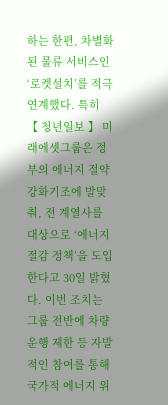하는 한편, 차별화된 물류 서비스인 ‘로켓설치’를 적극 연계했다. 특히
【 청년일보 】 미래에셋그룹은 정부의 에너지 절약 강화기조에 발맞춰, 전 계열사를 대상으로 ‘에너지 절감 정책’을 도입한다고 30일 밝혔다. 이번 조치는 그룹 전반에 차량운행 제한 등 자발적인 참여를 통해 국가적 에너지 위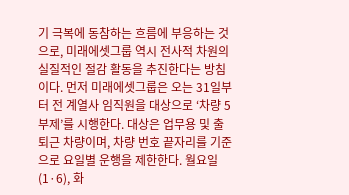기 극복에 동참하는 흐름에 부응하는 것으로, 미래에셋그룹 역시 전사적 차원의 실질적인 절감 활동을 추진한다는 방침이다. 먼저 미래에셋그룹은 오는 31일부터 전 계열사 임직원을 대상으로 ‘차량 5부제’를 시행한다. 대상은 업무용 및 출퇴근 차량이며, 차량 번호 끝자리를 기준으로 요일별 운행을 제한한다. 월요일(1·6), 화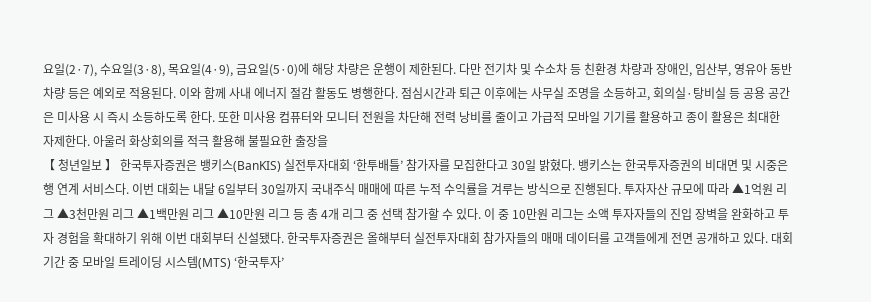요일(2·7), 수요일(3·8), 목요일(4·9), 금요일(5·0)에 해당 차량은 운행이 제한된다. 다만 전기차 및 수소차 등 친환경 차량과 장애인, 임산부, 영유아 동반 차량 등은 예외로 적용된다. 이와 함께 사내 에너지 절감 활동도 병행한다. 점심시간과 퇴근 이후에는 사무실 조명을 소등하고, 회의실·탕비실 등 공용 공간은 미사용 시 즉시 소등하도록 한다. 또한 미사용 컴퓨터와 모니터 전원을 차단해 전력 낭비를 줄이고 가급적 모바일 기기를 활용하고 종이 활용은 최대한 자제한다. 아울러 화상회의를 적극 활용해 불필요한 출장을
【 청년일보 】 한국투자증권은 뱅키스(BanKIS) 실전투자대회 ‘한투배틀’ 참가자를 모집한다고 30일 밝혔다. 뱅키스는 한국투자증권의 비대면 및 시중은행 연계 서비스다. 이번 대회는 내달 6일부터 30일까지 국내주식 매매에 따른 누적 수익률을 겨루는 방식으로 진행된다. 투자자산 규모에 따라 ▲1억원 리그 ▲3천만원 리그 ▲1백만원 리그 ▲10만원 리그 등 총 4개 리그 중 선택 참가할 수 있다. 이 중 10만원 리그는 소액 투자자들의 진입 장벽을 완화하고 투자 경험을 확대하기 위해 이번 대회부터 신설됐다. 한국투자증권은 올해부터 실전투자대회 참가자들의 매매 데이터를 고객들에게 전면 공개하고 있다. 대회 기간 중 모바일 트레이딩 시스템(MTS) ‘한국투자’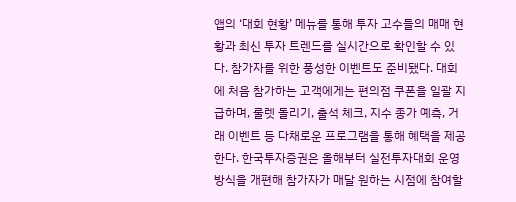앱의 ‘대회 현황’ 메뉴를 통해 투자 고수들의 매매 현황과 최신 투자 트렌드를 실시간으로 확인할 수 있다. 참가자를 위한 풍성한 이벤트도 준비됐다. 대회에 처음 참가하는 고객에게는 편의점 쿠폰을 일괄 지급하며, 룰렛 돌리기, 출석 체크, 지수 종가 예측, 거래 이벤트 등 다채로운 프로그램을 통해 혜택을 제공한다. 한국투자증권은 올해부터 실전투자대회 운영 방식을 개편해 참가자가 매달 원하는 시점에 참여할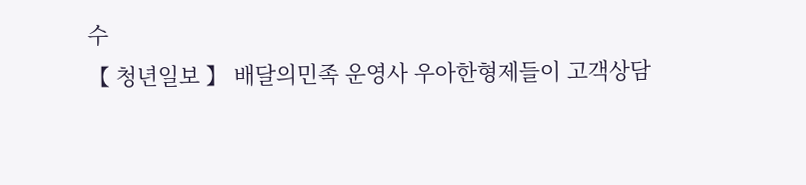수
【 청년일보 】 배달의민족 운영사 우아한형제들이 고객상담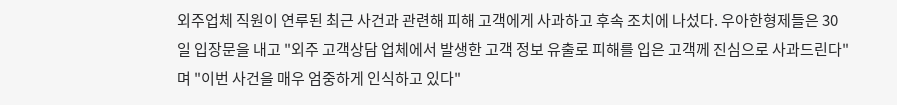외주업체 직원이 연루된 최근 사건과 관련해 피해 고객에게 사과하고 후속 조치에 나섰다. 우아한형제들은 30일 입장문을 내고 "외주 고객상담 업체에서 발생한 고객 정보 유출로 피해를 입은 고객께 진심으로 사과드린다"며 "이번 사건을 매우 엄중하게 인식하고 있다"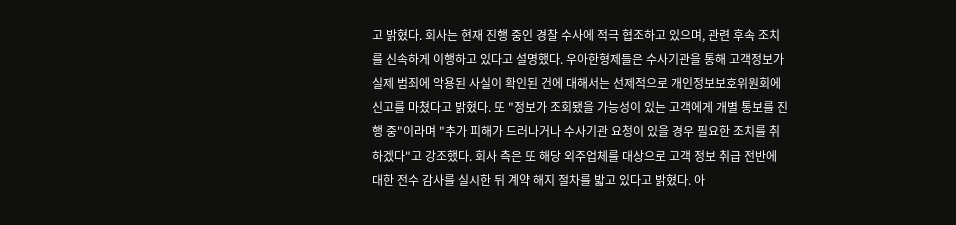고 밝혔다. 회사는 현재 진행 중인 경찰 수사에 적극 협조하고 있으며, 관련 후속 조치를 신속하게 이행하고 있다고 설명했다. 우아한형제들은 수사기관을 통해 고객정보가 실제 범죄에 악용된 사실이 확인된 건에 대해서는 선제적으로 개인정보보호위원회에 신고를 마쳤다고 밝혔다. 또 "정보가 조회됐을 가능성이 있는 고객에게 개별 통보를 진행 중"이라며 "추가 피해가 드러나거나 수사기관 요청이 있을 경우 필요한 조치를 취하겠다"고 강조했다. 회사 측은 또 해당 외주업체를 대상으로 고객 정보 취급 전반에 대한 전수 감사를 실시한 뒤 계약 해지 절차를 밟고 있다고 밝혔다. 아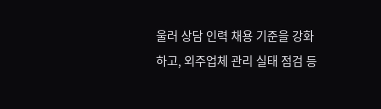울러 상담 인력 채용 기준을 강화하고, 외주업체 관리 실태 점검 등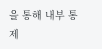을 통해 내부 통제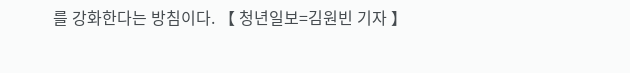를 강화한다는 방침이다. 【 청년일보=김원빈 기자 】